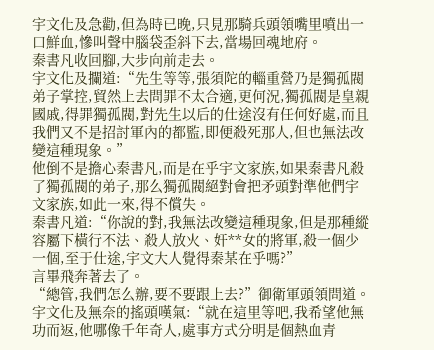宇文化及急勸,但為時已晚,只見那騎兵頭領嘴里噴出一口鮮血,慘叫聲中腦袋歪斜下去,當場回魂地府。
秦書凡收回腳,大步向前走去。
宇文化及攔道:“先生等等,張須陀的輜重營乃是獨孤閥弟子掌控,貿然上去問罪不太合適,更何況,獨孤閥是皇親國戚,得罪獨孤閥,對先生以后的仕途沒有任何好處,而且我們又不是招討軍內的都監,即便殺死那人,但也無法改變這種現象。”
他倒不是擔心秦書凡,而是在乎宇文家族,如果秦書凡殺了獨孤閥的弟子,那么獨孤閥絕對會把矛頭對準他們宇文家族,如此一來,得不償失。
秦書凡道:“你說的對,我無法改變這種現象,但是那種縱容屬下橫行不法、殺人放火、奸**女的將軍,殺一個少一個,至于仕途,宇文大人覺得秦某在乎嗎?”
言畢飛奔著去了。
“總管,我們怎么辦,要不要跟上去?”御衛軍頭領問道。
宇文化及無奈的搖頭嘆氣:“就在這里等吧,我希望他無功而返,他哪像千年奇人,處事方式分明是個熱血青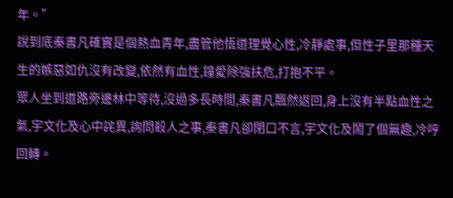年。”
說到底秦書凡確實是個熱血青年,盡管他悟道理覺心性,冷靜處事,但性子里那種天生的嫉惡如仇沒有改變,依然有血性,鐘愛除強扶危,打抱不平。
眾人坐到道路旁邊林中等待,沒過多長時間,秦書凡飄然返回,身上沒有半點血性之氣,宇文化及心中詫異,詢問殺人之事,秦書凡卻閉口不言,宇文化及鬧了個無趣,冷哼回轉。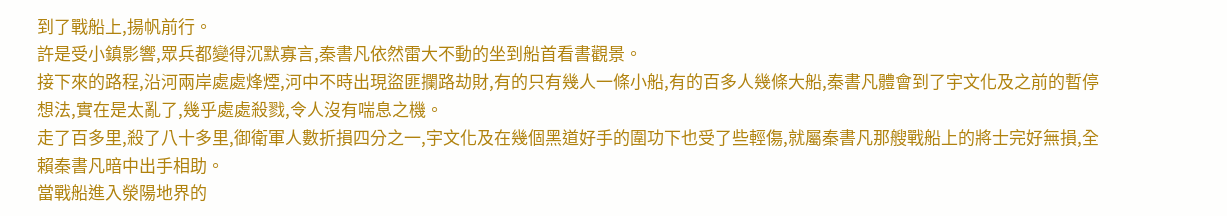到了戰船上,揚帆前行。
許是受小鎮影響,眾兵都變得沉默寡言,秦書凡依然雷大不動的坐到船首看書觀景。
接下來的路程,沿河兩岸處處烽煙,河中不時出現盜匪攔路劫財,有的只有幾人一條小船,有的百多人幾條大船,秦書凡體會到了宇文化及之前的暫停想法,實在是太亂了,幾乎處處殺戮,令人沒有喘息之機。
走了百多里,殺了八十多里,御衛軍人數折損四分之一,宇文化及在幾個黑道好手的圍功下也受了些輕傷,就屬秦書凡那艘戰船上的將士完好無損,全賴秦書凡暗中出手相助。
當戰船進入滎陽地界的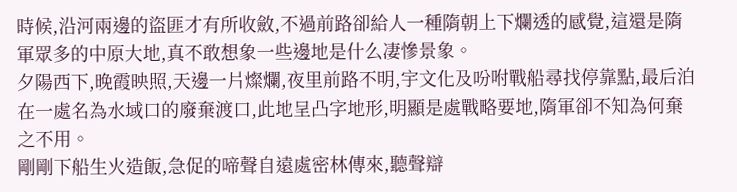時候,沿河兩邊的盜匪才有所收斂,不過前路卻給人一種隋朝上下爛透的感覺,這還是隋軍眾多的中原大地,真不敢想象一些邊地是什么凄慘景象。
夕陽西下,晚霞映照,天邊一片燦爛,夜里前路不明,宇文化及吩咐戰船尋找停靠點,最后泊在一處名為水域口的廢棄渡口,此地呈凸字地形,明顯是處戰略要地,隋軍卻不知為何棄之不用。
剛剛下船生火造飯,急促的啼聲自遠處密林傳來,聽聲辯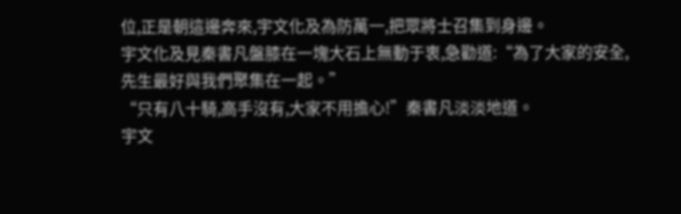位,正是朝這邊奔來,宇文化及為防萬一,把眾將士召集到身邊。
宇文化及見秦書凡盤膝在一塊大石上無動于衷,急勸道:“為了大家的安全,先生最好與我們聚集在一起。”
“只有八十騎,高手沒有,大家不用擔心!”秦書凡淡淡地道。
宇文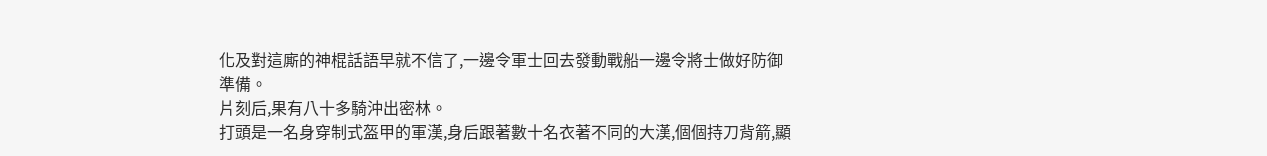化及對這廝的神棍話語早就不信了,一邊令軍士回去發動戰船一邊令將士做好防御準備。
片刻后,果有八十多騎沖出密林。
打頭是一名身穿制式盔甲的軍漢,身后跟著數十名衣著不同的大漢,個個持刀背箭,顯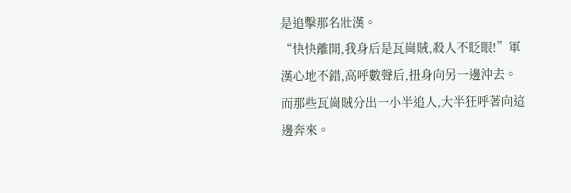是追擊那名壯漢。
“快快離開,我身后是瓦崗賊,殺人不眨眼!”軍漢心地不錯,高呼數聲后,扭身向另一邊沖去。
而那些瓦崗賊分出一小半追人,大半狂呼著向這邊奔來。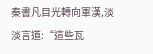秦書凡目光轉向軍漢,淡淡言道:“這些瓦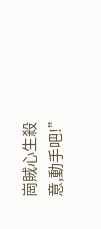崗賊心生殺意,動手吧!”